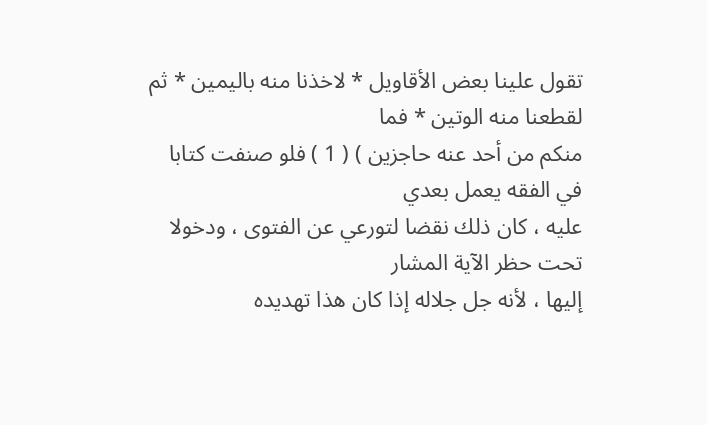تقول علينا بعض الأقاويل * لاخذنا منه باليمين * ثم لقطعنا منه الوتين * فما
منكم من أحد عنه حاجزين ) ( 1 ) فلو صنفت كتابا في الفقه يعمل بعدي
عليه ، كان ذلك نقضا لتورعي عن الفتوى ، ودخولا تحت حظر الآية المشار
إليها ، لأنه جل جلاله إذا كان هذا تهديده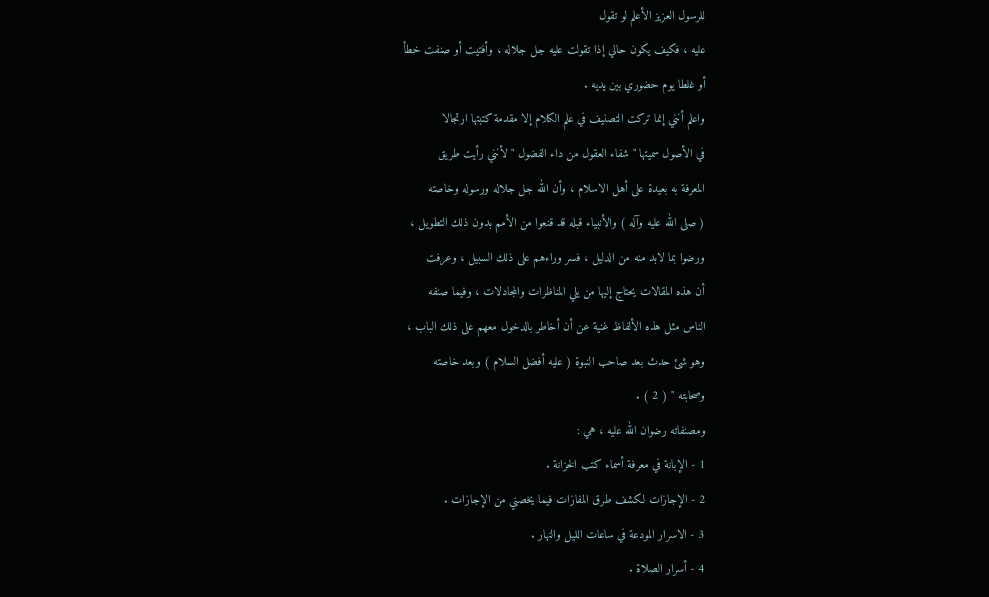للرسول العزيز الأعلم لو تقول
عليه ، فكيف يكون حالي إذا تقولت عليه جل جلاله ، وأفتيت أو صنفت خطأ
أو غلطا يوم حضوري بين يديه .
واعلم أنني إنما تركت التصنيف في علم الكلام إلا مقدمة كتبتها ارتجالا
في الأصول سميتها " شفاء العقول من داء الفضول " لأنني رأيت طريق
المعرفة به بعيدة على أهل الاسلام ، وأن الله جل جلاله ورسوله وخاصته
( صلى الله عليه وآله ) والأنبياء قبله قد قنعوا من الأمم بدون ذلك التطويل ،
ورضوا بما لابد منه من الدليل ، فسر وراءهم على ذلك السبيل ، وعرفت
أن هذه المقالات يحتاج إليها من يلي المناظرات والمجادلات ، وفيما صنفه
الناس مثل هذه الألفاظ غنية عن أن أخاطر بالدخول معهم على ذلك الباب ،
وهو شئ حدث بعد صاحب النبوة ( عليه أفضل السلام ) وبعد خاصته
وصحابته " ( 2 ) .
ومصنفاته رضوان الله عليه ، هي :
1 - الإبانة في معرفة أسماء كتب الخزانة .
2 - الإجازات لكشف طرق المفازات فيما يخصني من الإجازات .
3 - الاسرار المودعة في ساعات الليل والنهار .
4 - أسرار الصلاة .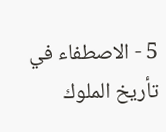5 - الاصطفاء في تأريخ الملوك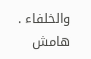والخلفاء .
هامش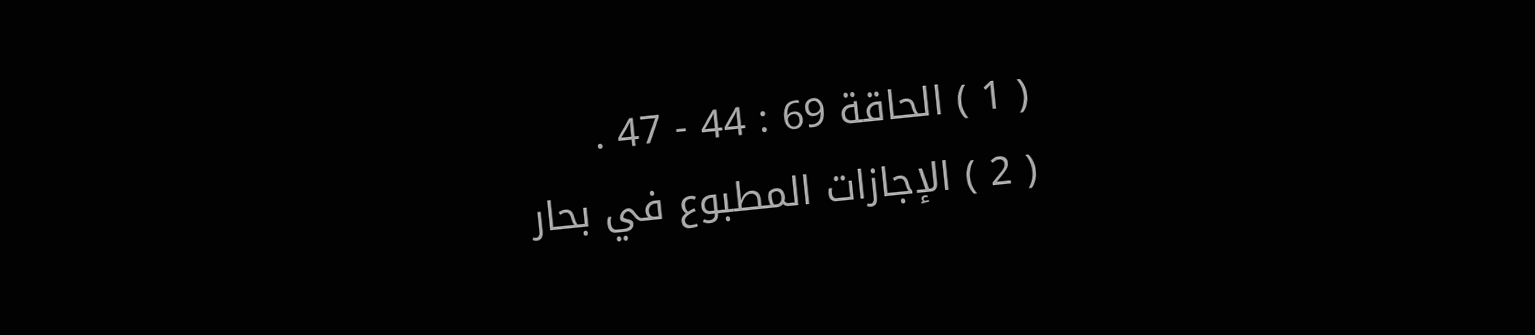( 1 ) الحاقة 69 : 44 - 47 .
( 2 ) الإجازات المطبوع في بحار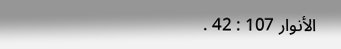الأنوار 107 : 42 .